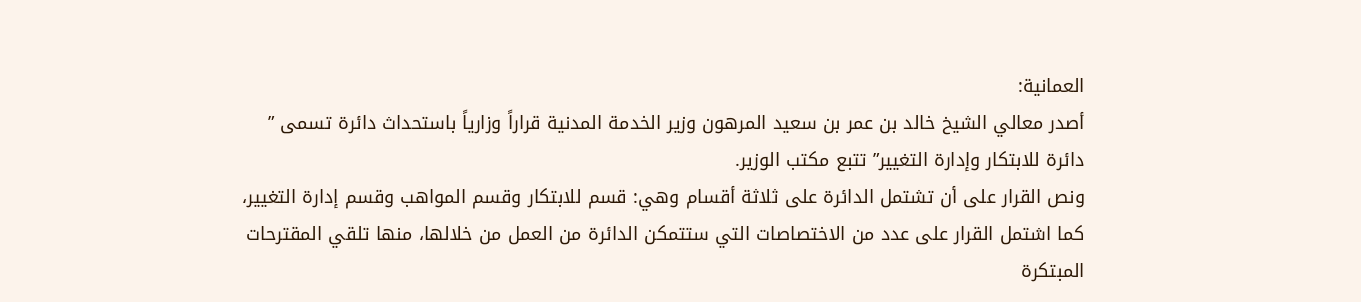العمانية:
أصدر معالي الشيخ خالد بن عمر بن سعيد المرهون وزير الخدمة المدنية قراراً وزارياً باستحداث دائرة تسمى ” دائرة للابتكار وإدارة التغيير” تتبع مكتب الوزير.
ونص القرار على أن تشتمل الدائرة على ثلاثة أقسام وهي: قسم للابتكار وقسم المواهب وقسم إدارة التغيير، كما اشتمل القرار على عدد من الاختصاصات التي ستتمكن الدائرة من العمل من خلالها، منها تلقي المقترحات المبتكرة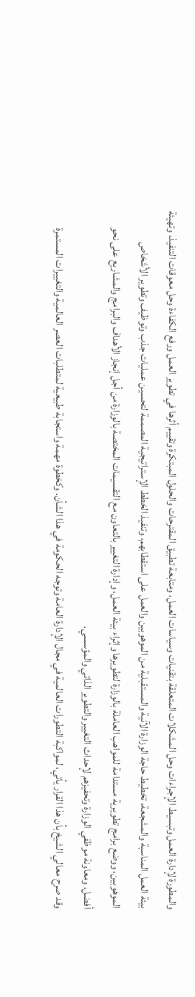والمطورة لإدارة العمل وتبسيط الإجراءات وحل المشكلات المتعلقة بتقنيات وسياسات العمل، ومتابعة تطبيق المقترحات والحلول المبتكرة وتقييم أثرها في تطوير العمل ورفع الكفاءة وحل معوقات التنفيذ، وتهيئة بيئة العمل المناسبة والمشجعة، تخطيط حاجة الوزارة الآنية والمستقبلية من الموهوبين والعمل على استقطابهم، وتنفيذ الخطط الإستراتيجية المصممة لتحسين عمليات جذب وتوظيف وتطوير الأشخاص الموهوبين، ووضع برامج تطويرية مستدامة للمواهب العاملة بالوزارة لتطويرها وإثراء بيئة العمل، وإدارة التغيير بالتعاون مع التقسيمات المختصة بالوزارة من أجل إنجاز الأهداف والبرامج والمشاريع على نحو أفضل، ومعاونة موظفي الوزارة وتحفيزهم لإحداث التغيير والتطوير الذاتي والمؤسسي.
وقد صرح معالي الشيخ بأن هذا القرار يأتي، لمواكبة التطورات العالمية في مجال الإدارة العامة وتوجه الحكومة في هذا الشأن. وكخطوة مهمة واستجابة طبيعية لمتطلبات العصر العالمية والتغييرات المستمرة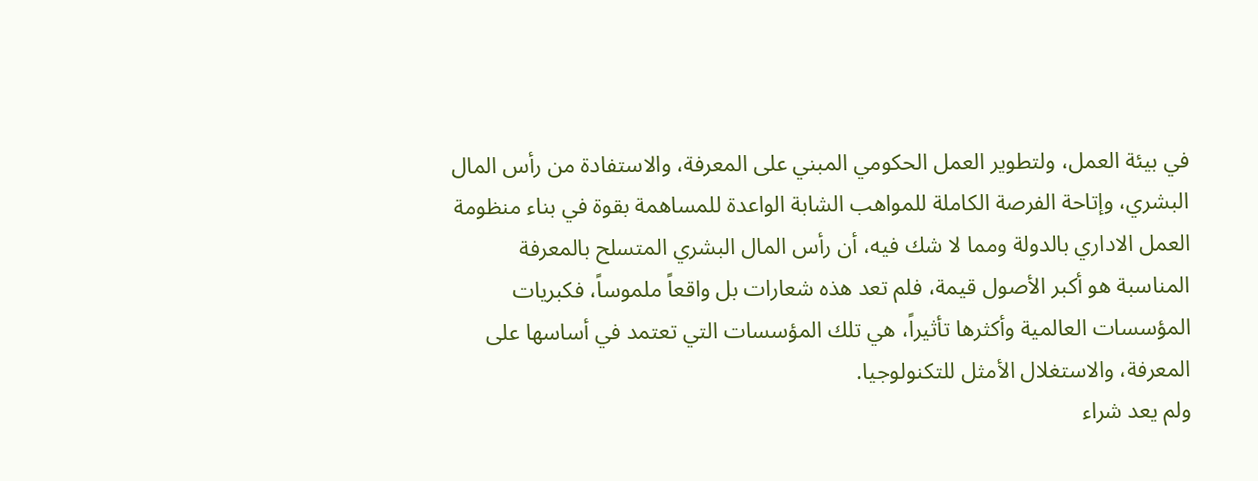في بيئة العمل، ولتطوير العمل الحكومي المبني على المعرفة، والاستفادة من رأس المال البشري، وإتاحة الفرصة الكاملة للمواهب الشابة الواعدة للمساهمة بقوة في بناء منظومة العمل الاداري بالدولة ومما لا شك فيه، أن رأس المال البشري المتسلح بالمعرفة المناسبة هو أكبر الأصول قيمة، فلم تعد هذه شعارات بل واقعاً ملموساً، فكبريات المؤسسات العالمية وأكثرها تأثيراً، هي تلك المؤسسات التي تعتمد في أساسها على المعرفة، والاستغلال الأمثل للتكنولوجيا.
ولم يعد شراء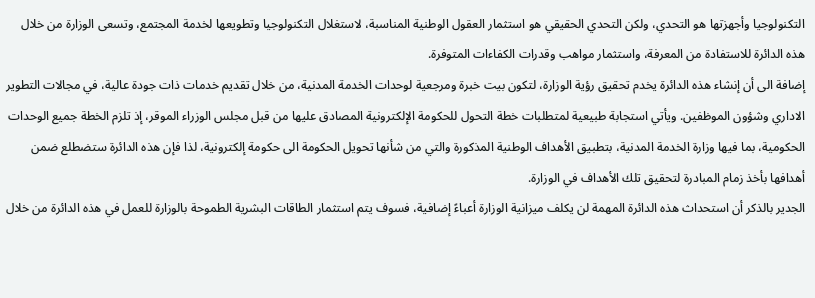التكنولوجيا وأجهزتها هو التحدي، ولكن التحدي الحقيقي هو استثمار العقول الوطنية المناسبة، لاستغلال التكنولوجيا وتطويعها لخدمة المجتمع، وتسعى الوزارة من خلال هذه الدائرة للاستفادة من المعرفة، واستثمار مواهب وقدرات الكفاءات المتوفرة.
إضافة الى أن إنشاء هذه الدائرة يخدم تحقيق رؤية الوزارة، لتكون بيت خبرة ومرجعية لوحدات الخدمة المدنية، من خلال تقديم خدمات ذات جودة عالية، في مجالات التطوير الاداري وشؤون الموظفين. ويأتي استجابة طبيعية لمتطلبات خطة التحول للحكومة الإلكترونية المصادق عليها من قبل مجلس الوزراء الموقر، إذ تلزم الخطة جميع الوحدات الحكومية، بما فيها وزارة الخدمة المدنية، بتطبيق الأهداف الوطنية المذكورة والتي من شأنها تحويل الحكومة الى حكومة إلكترونية، لذا فإن هذه الدائرة ستضطلع ضمن أهدافها بأخذ زمام المبادرة لتحقيق تلك الأهداف في الوزارة.
الجدير بالذكر أن استحداث هذه الدائرة المهمة لن يكلف ميزانية الوزارة أعباءً إضافية، فسوف يتم استثمار الطاقات البشرية الطموحة بالوزارة للعمل في هذه الدائرة من خلال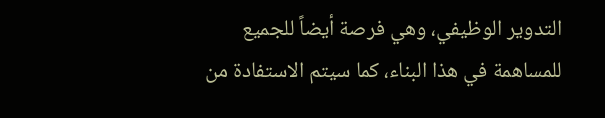التدوير الوظيفي، وهي فرصة أيضاً للجميع للمساهمة في هذا البناء، كما سيتم الاستفادة من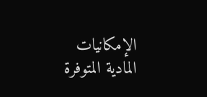الإمكانيات المادية المتوفرة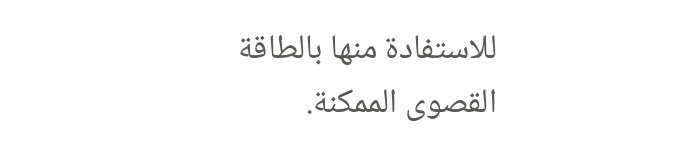للاستفادة منها بالطاقة القصوى الممكنة.